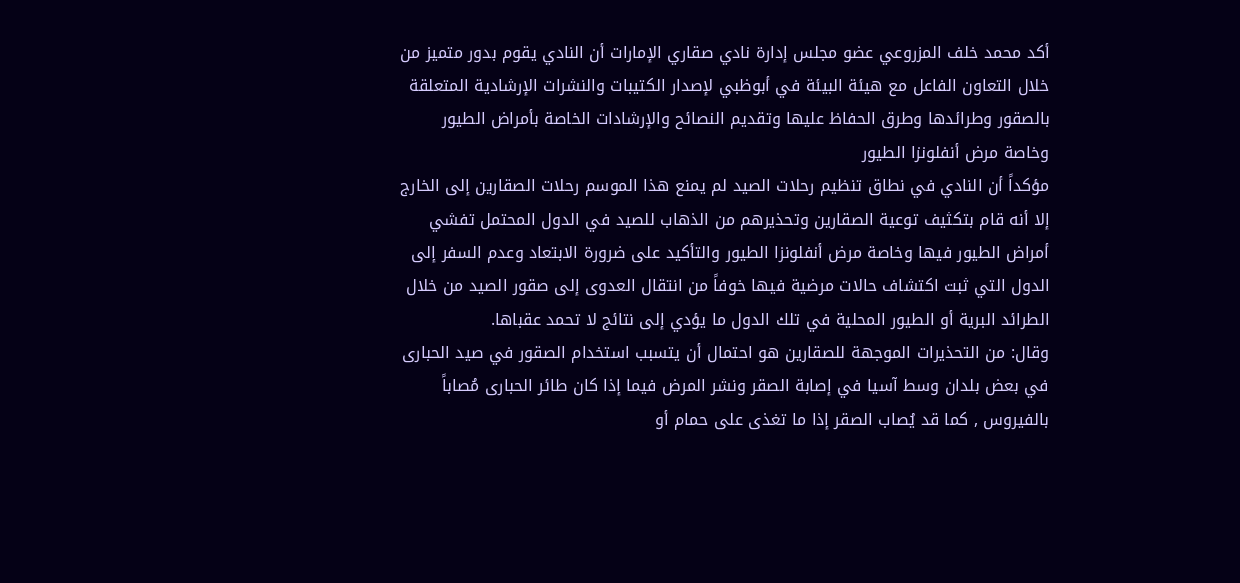أكد محمد خلف المزروعي عضو مجلس إدارة نادي صقاري الإمارات أن النادي يقوم بدور متميز من خلال التعاون الفاعل مع هيئة البيئة في أبوظبي لإصدار الكتيبات والنشرات الإرشادية المتعلقة بالصقور وطرائدها وطرق الحفاظ عليها وتقديم النصائح والإرشادات الخاصة بأمراض الطيور وخاصة مرض أنفلونزا الطيور
مؤكداً أن النادي في نطاق تنظيم رحلات الصيد لم يمنع هذا الموسم رحلات الصقارين إلى الخارج إلا أنه قام بتكثيف توعية الصقارين وتحذيرهم من الذهاب للصيد في الدول المحتمل تفشي أمراض الطيور فيها وخاصة مرض أنفلونزا الطيور والتأكيد على ضرورة الابتعاد وعدم السفر إلى الدول التي ثبت اكتشاف حالات مرضية فيها خوفاً من انتقال العدوى إلى صقور الصيد من خلال الطرائد البرية أو الطيور المحلية في تلك الدول ما يؤدي إلى نتائج لا تحمد عقباها.
وقال: من التحذيرات الموجهة للصقارين هو احتمال أن يتسبب استخدام الصقور في صيد الحبارى في بعض بلدان وسط آسيا في إصابة الصقر ونشر المرض فيما إذا كان طائر الحبارى مُصاباً بالفيروس , كما قد يُصاب الصقر إذا ما تغذى على حمام أو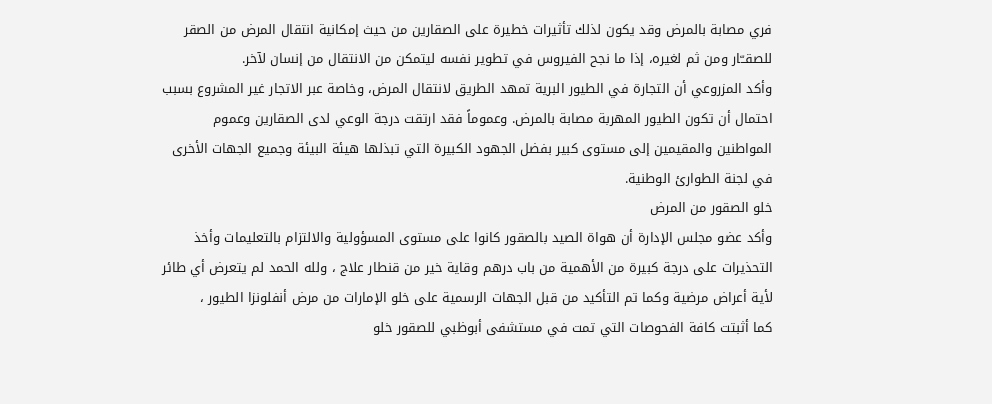فري مصابة بالمرض وقد يكون لذلك تأثيرات خطيرة على الصقارين من حيث إمكانية انتقال المرض من الصقر للصقــّار ومن ثم لغيره، إذا ما نجح الفيروس في تطوير نفسه ليتمكن من الانتقال من إنسان لآخر.
وأكد المزروعي أن التجارة في الطيور البرية تمهد الطريق لانتقال المرض، وخاصة عبر الاتجار غير المشروع بسبب احتمال أن تكون الطيور المهربة مصابة بالمرض. وعموماً فقد ارتقت درجة الوعي لدى الصقارين وعموم المواطنين والمقيمين إلى مستوى كبير بفضل الجهود الكبيرة التي تبذلها هيئة البيئة وجميع الجهات الأخرى في لجنة الطوارئ الوطنية.
خلو الصقور من المرض
وأكد عضو مجلس الإدارة أن هواة الصيد بالصقور كانوا على مستوى المسؤولية والالتزام بالتعليمات وأخذ التحذيرات على درجة كبيرة من الأهمية من باب درهم وقاية خير من قنطار علاج ، ولله الحمد لم يتعرض أي طائر لأية أعراض مرضية وكما تم التأكيد من قبل الجهات الرسمية على خلو الإمارات من مرض أنفلونزا الطيور ،
كما أثبتت كافة الفحوصات التي تمت في مستشفى أبوظبي للصقور خلو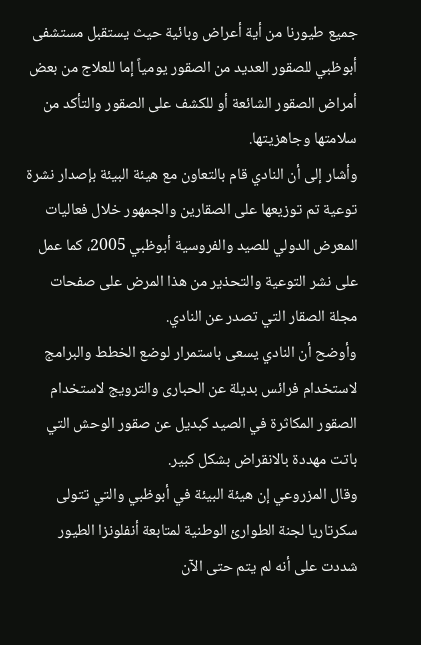جميع طيورنا من أية أعراض وبائية حيث يستقبل مستشفى أبوظبي للصقور العديد من الصقور يومياً إما للعلاج من بعض أمراض الصقور الشائعة أو للكشف على الصقور والتأكد من سلامتها وجاهزيتها.
وأشار إلى أن النادي قام بالتعاون مع هيئة البيئة بإصدار نشرة توعية تم توزيعها على الصقارين والجمهور خلال فعاليات المعرض الدولي للصيد والفروسية أبوظبي 2005، كما عمل على نشر التوعية والتحذير من هذا المرض على صفحات مجلة الصقار التي تصدر عن النادي.
وأوضح أن النادي يسعى باستمرار لوضع الخطط والبرامج لاستخدام فرائس بديلة عن الحبارى والترويج لاستخدام الصقور المكاثرة في الصيد كبديل عن صقور الوحش التي باتت مهددة بالانقراض بشكل كبير.
وقال المزروعي إن هيئة البيئة في أبوظبي والتي تتولى سكرتاريا لجنة الطوارئ الوطنية لمتابعة أنفلونزا الطيور شددت على أنه لم يتم حتى الآن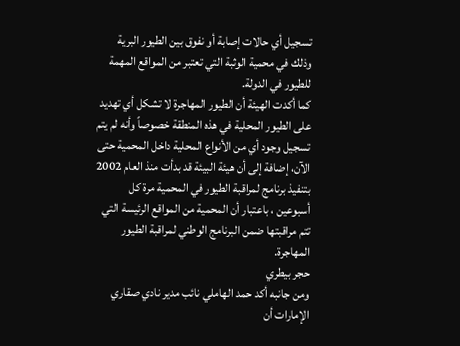تسجيل أي حالات إصابة أو نفوق بين الطيور البرية وذلك في محمية الوثبة التي تعتبر من المواقع المهمة للطيور في الدولة.
كما أكدت الهيئة أن الطيور المهاجرة لا تشكل أي تهديد على الطيور المحلية في هذه المنطقة خصوصاً وأنه لم يتم تسجيل وجود أي من الأنواع المحلية داخل المحمية حتى الآن، إضافة إلى أن هيئة البيئة قد بدأت منذ العام 2002 بتنفيذ برنامج لمراقبة الطيور في المحمية مرة كل أسبوعين ، باعتبار أن المحمية من المواقع الرئيسة التي تتم مراقبتها ضمن البرنامج الوطني لمراقبة الطيور المهاجرة.
حجر بيطري
ومن جانبه أكد حمد الهاملي نائب مدير نادي صقاري الإمارات أن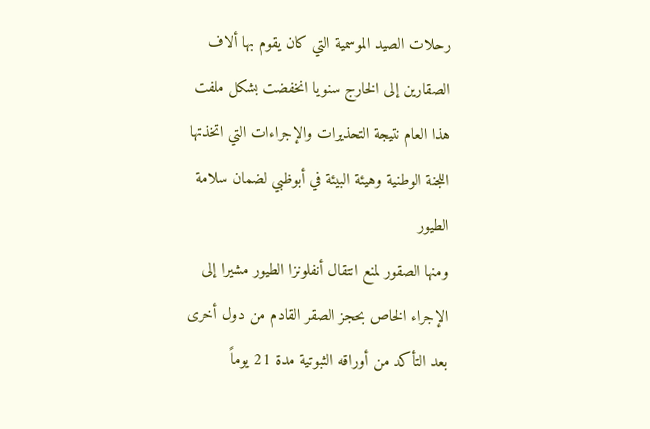رحلات الصيد الموسمية التي كان يقوم بها ألاف الصقارين إلى الخارج سنويا انخفضت بشكل ملفت هذا العام نتيجة التحذيرات والإجراءات التي اتخذتها اللجنة الوطنية وهيئة البيئة في أبوظبي لضمان سلامة الطيور
ومنها الصقور لمنع انتقال أنفلونزا الطيور مشيرا إلى الإجراء الخاص بحجز الصقر القادم من دول أخرى بعد التأكد من أوراقه الثبوتية مدة 21 يوماً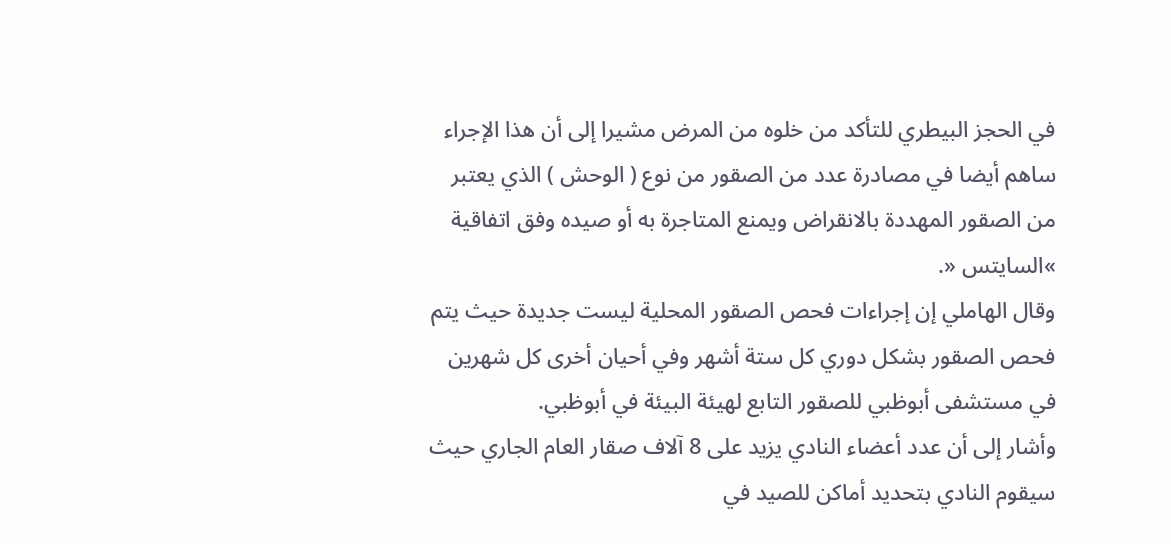في الحجز البيطري للتأكد من خلوه من المرض مشيرا إلى أن هذا الإجراء ساهم أيضا في مصادرة عدد من الصقور من نوع ( الوحش ) الذي يعتبر من الصقور المهددة بالانقراض ويمنع المتاجرة به أو صيده وفق اتفاقية »السايتس «.
وقال الهاملي إن إجراءات فحص الصقور المحلية ليست جديدة حيث يتم فحص الصقور بشكل دوري كل ستة أشهر وفي أحيان أخرى كل شهرين في مستشفى أبوظبي للصقور التابع لهيئة البيئة في أبوظبي.
وأشار إلى أن عدد أعضاء النادي يزيد على 8 آلاف صقار العام الجاري حيث سيقوم النادي بتحديد أماكن للصيد في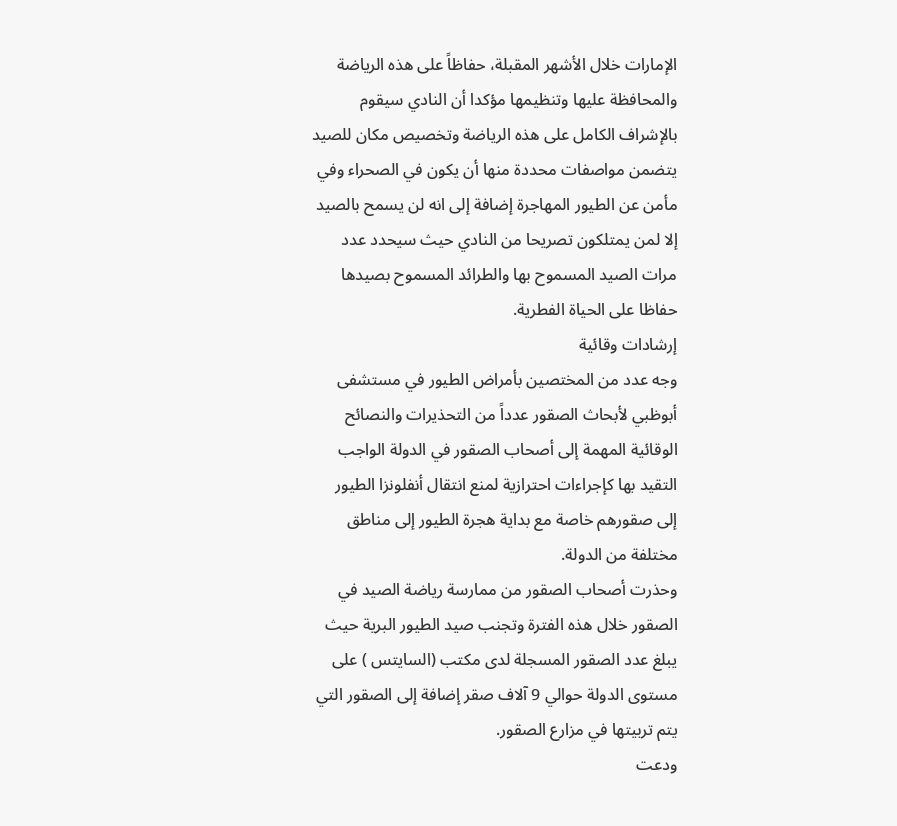الإمارات خلال الأشهر المقبلة، حفاظاً على هذه الرياضة والمحافظة عليها وتنظيمها مؤكدا أن النادي سيقوم بالإشراف الكامل على هذه الرياضة وتخصيص مكان للصيد يتضمن مواصفات محددة منها أن يكون في الصحراء وفي مأمن عن الطيور المهاجرة إضافة إلى انه لن يسمح بالصيد إلا لمن يمتلكون تصريحا من النادي حيث سيحدد عدد مرات الصيد المسموح بها والطرائد المسموح بصيدها حفاظا على الحياة الفطرية.
إرشادات وقائية
وجه عدد من المختصين بأمراض الطيور في مستشفى أبوظبي لأبحاث الصقور عدداً من التحذيرات والنصائح الوقائية المهمة إلى أصحاب الصقور في الدولة الواجب التقيد بها كإجراءات احترازية لمنع انتقال أنفلونزا الطيور إلى صقورهم خاصة مع بداية هجرة الطيور إلى مناطق مختلفة من الدولة.
وحذرت أصحاب الصقور من ممارسة رياضة الصيد في الصقور خلال هذه الفترة وتجنب صيد الطيور البرية حيث يبلغ عدد الصقور المسجلة لدى مكتب (السايتس ) على مستوى الدولة حوالي 9 آلاف صقر إضافة إلى الصقور التي يتم تربيتها في مزارع الصقور.
ودعت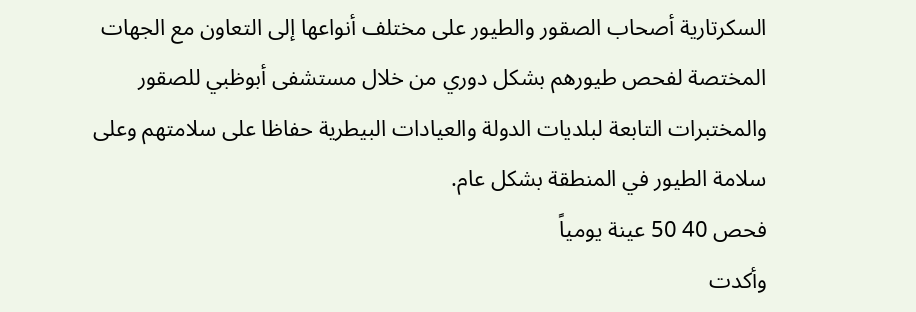السكرتارية أصحاب الصقور والطيور على مختلف أنواعها إلى التعاون مع الجهات المختصة لفحص طيورهم بشكل دوري من خلال مستشفى أبوظبي للصقور والمختبرات التابعة لبلديات الدولة والعيادات البيطرية حفاظا على سلامتهم وعلى سلامة الطيور في المنطقة بشكل عام.
فحص 40 50 عينة يومياً
وأكدت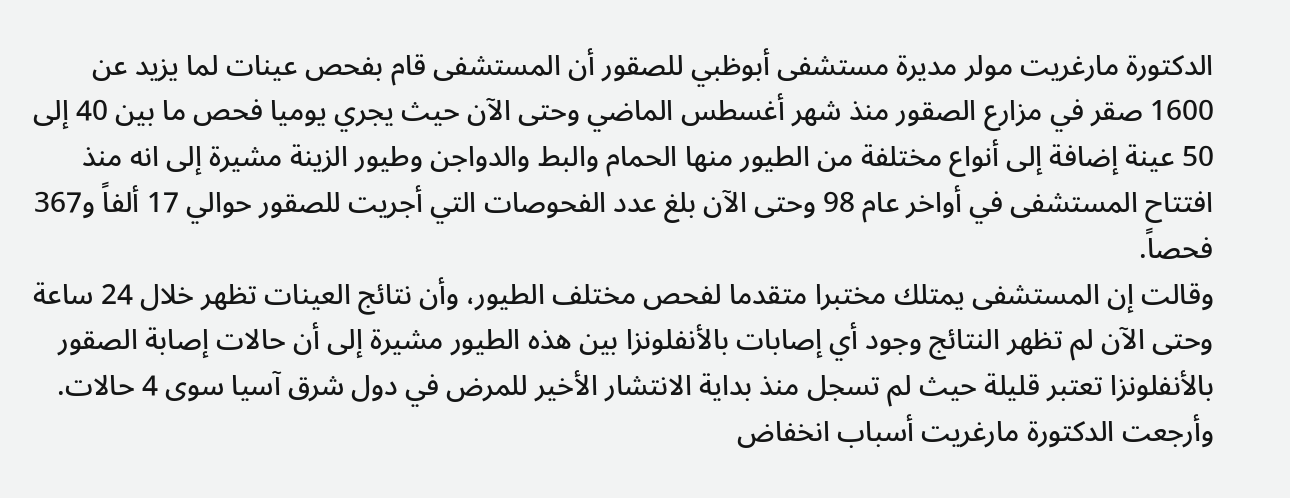الدكتورة مارغريت مولر مديرة مستشفى أبوظبي للصقور أن المستشفى قام بفحص عينات لما يزيد عن 1600 صقر في مزارع الصقور منذ شهر أغسطس الماضي وحتى الآن حيث يجري يوميا فحص ما بين 40 إلى 50 عينة إضافة إلى أنواع مختلفة من الطيور منها الحمام والبط والدواجن وطيور الزينة مشيرة إلى انه منذ افتتاح المستشفى في أواخر عام 98 وحتى الآن بلغ عدد الفحوصات التي أجريت للصقور حوالي 17 ألفاً و367 فحصاً.
وقالت إن المستشفى يمتلك مختبرا متقدما لفحص مختلف الطيور، وأن نتائج العينات تظهر خلال 24 ساعة وحتى الآن لم تظهر النتائج وجود أي إصابات بالأنفلونزا بين هذه الطيور مشيرة إلى أن حالات إصابة الصقور بالأنفلونزا تعتبر قليلة حيث لم تسجل منذ بداية الانتشار الأخير للمرض في دول شرق آسيا سوى 4 حالات.
وأرجعت الدكتورة مارغريت أسباب انخفاض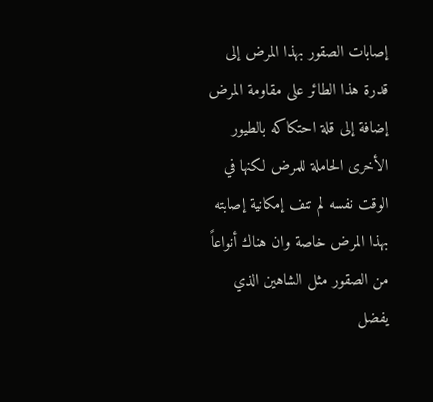إصابات الصقور بهذا المرض إلى قدرة هذا الطائر على مقاومة المرض إضافة إلى قلة احتكاكه بالطيور الأخرى الحاملة للمرض لكنها في الوقت نفسه لم تنف إمكانية إصابته بهذا المرض خاصة وان هناك أنواعاً من الصقور مثل الشاهين الذي يفضل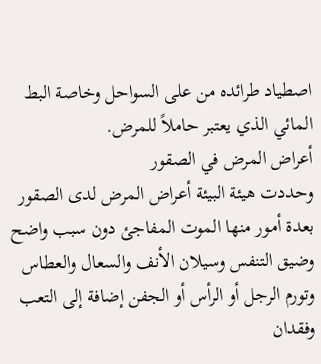اصطياد طرائده من على السواحل وخاصة البط المائي الذي يعتبر حاملاً للمرض.
أعراض المرض في الصقور
وحددت هيئة البيئة أعراض المرض لدى الصقور بعدة أمور منها الموت المفاجئ دون سبب واضح وضيق التنفس وسيلان الأنف والسعال والعطاس وتورم الرجل أو الرأس أو الجفن إضافة إلى التعب وفقدان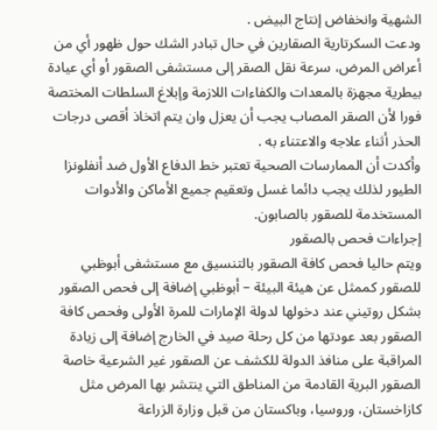الشهية وانخفاض إنتاج البيض .
ودعت السكرتارية الصقارين في حال تبادر الشك حول ظهور أي من أعراض المرض، سرعة نقل الصقر إلى مستشفى الصقور أو أي عيادة بيطرية مجهزة بالمعدات والكفاءات اللازمة وإبلاغ السلطات المختصة فورا لأن الصقر المصاب يجب أن يعزل وان يتم اتخاذ أقصى درجات الحذر أثناء علاجه والاعتناء به .
وأكدت أن الممارسات الصحية تعتبر خط الدفاع الأول ضد أنفلونزا الطيور لذلك يجب دائما غسل وتعقيم جميع الأماكن والأدوات المستخدمة للصقور بالصابون.
إجراءات فحص بالصقور
ويتم حاليا فحص كافة الصقور بالتنسيق مع مستشفى أبوظبي للصقور كممثل عن هيئة البيئة – أبوظبي إضافة إلى فحص الصقور بشكل روتيني عند دخولها لدولة الإمارات للمرة الأولى وفحص كافة الصقور بعد عودتها من كل رحلة صيد في الخارج إضافة إلى زيادة المراقبة على منافذ الدولة للكشف عن الصقور غير الشرعية خاصة الصقور البرية القادمة من المناطق التي ينتشر بها المرض مثل كازاخستان، وروسيا، وباكستان من قبل وزارة الزراعة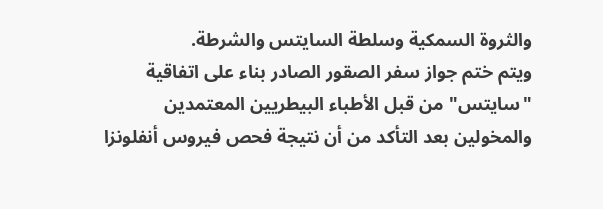والثروة السمكية وسلطة السايتس والشرطة.
ويتم ختم جواز سفر الصقور الصادر بناء على اتفاقية "سايتس" من قبل الأطباء البيطريين المعتمدين والمخولين بعد التأكد من أن نتيجة فحص فيروس أنفلونزا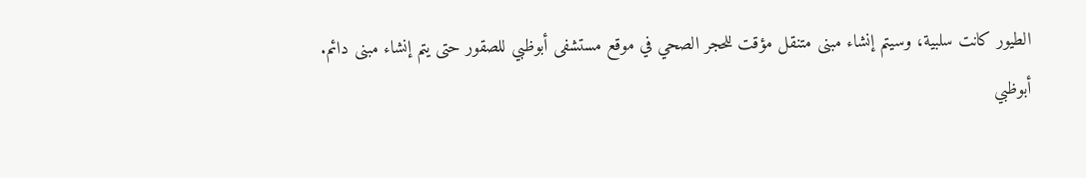الطيور كانت سلبية، وسيتم إنشاء مبنى متنقل مؤقت للحجر الصحي في موقع مستشفى أبوظبي للصقور حتى يتم إنشاء مبنى دائم.
أبوظبي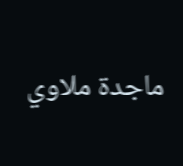ماجدة ملاوي